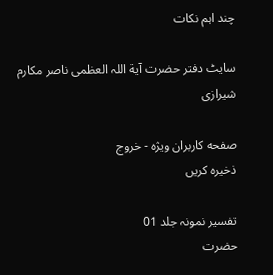چند اہم نکات

سایٹ دفتر حضرت آیة اللہ العظمی ناصر مکارم شیرازی

صفحه کاربران ویژه - خروج
ذخیره کریں

تفسیر نمونہ جلد 01
حضرت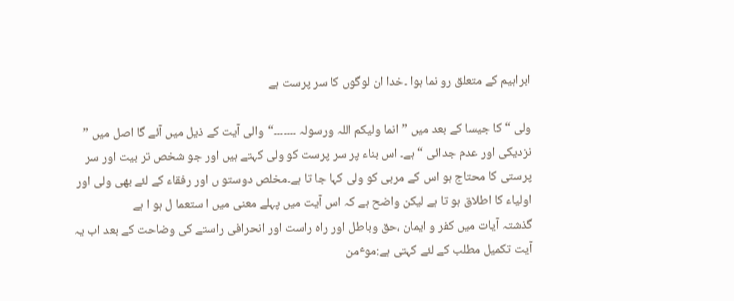ابراہیم کے متعلق رو نما ہوا ۔خدا ان لوگوں کا سر پرست ہے

ولی “کا جیسا کے بعد میں ”انما ولیکم اللہ ورسولہ ۔۔۔۔۔۔۔“والی آیت کے ذیل میں آئے گا اصل میں ” نزدیکی اور عدم جدائی “ ہے۔ اس بناء پر سر پرست کو ولی کہتے ہیں اور جو شخص تر بیت اور سر پرستی کا محتاج ہو اس کے مربی کو ولی کہا جا تا ہے۔مخلص دوستو ں اور رفقاء کے لئے بھی ولی اور اولیاء کا اطلاق ہو تا ہے لیکن واضح ہے کہ اس آیت میں پہلے معنی میں ا ستعما ل ہو ا ہے
گذشتہ آیات میں کفر و ایمان ،حق وباطل اور راہ راست اور انحرافی راستے کی وضاحت کے بعد اب یہ آیت تکمیل مطلب کے لئے کہتی ہے:موٴمن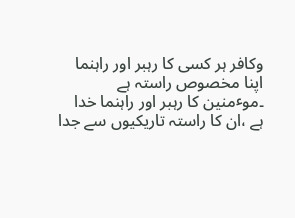وکافر ہر کسی کا رہبر اور راہنما اپنا مخصوص راستہ ہے ۔موٴمنین کا رہبر اور راہنما خدا ہے ،ان کا راستہ تاریکیوں سے جدا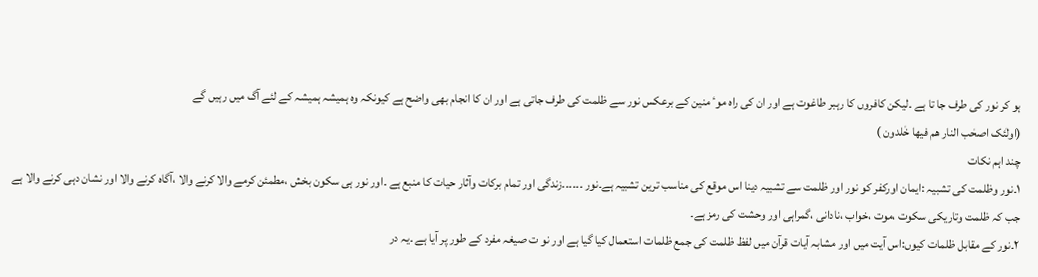ہو کر نور کی طرف جا تا ہے ۔لیکن کافروں کا رہبر طاغوت ہے اور ان کی راہ موٴ منین کے برعکس نور سے ظلمت کی طرف جاتی ہے اور ان کا انجام بھی واضح ہے کیونکہ وہ ہمیشہ ہمیشہ کے لئے آگ میں رہیں گے
(اولٰئک اصحٰب النار ھم فیھا خٰلدون )
چند اہم نکات
۱۔نور وظلمت کی تشبیہ :ایمان اورکفر کو نور اور ظلمت سے تشبیہ دینا اس موقع کی مناسب ترین تشبیہ ہے۔نور ۔۔۔۔۔۔زندگی اور تمام برکات وآثار حیات کا منبع ہے ۔اور نور ہی سکون بخش ،مطمئن کرمے والا کرنے والا ،آگاہ کرنے والا اور نشان دہی کرنے والا ہے جب کہ ظلمت وتاریکی سکوت ،موت ،خواب ،نادانی ،گمراہی اور وحشت کی رمز ہے۔
۲۔نور کے مقابل ظلمات کیوں:اس آیت میں اور مشابہ آیات قرآن میں لفظ ظلمت کی جمع ظلمات استعمال کیا گیا ہے اور نو ت صیغہ مفرد کے طور پر آیا ہے ۔یہ در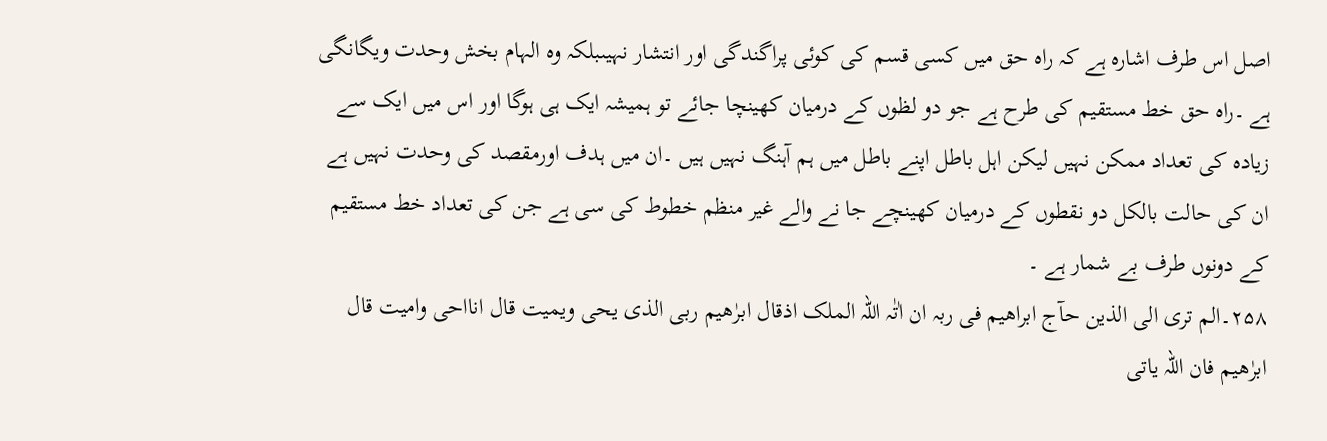اصل اس طرف اشارہ ہے کہ راہ حق میں کسی قسم کی کوئی پراگندگی اور انتشار نہیںبلکہ وہ الہام بخش وحدت ویگانگی ہے ۔راہ حق خط مستقیم کی طرح ہے جو دو لظوں کے درمیان کھینچا جائے تو ہمیشہ ایک ہی ہوگا اور اس میں ایک سے زیادہ کی تعداد ممکن نہیں لیکن اہل باطل اپنے باطل میں ہم آہنگ نہیں ہیں ۔ان میں ہدف اورمقصد کی وحدت نہیں ہے ان کی حالت بالکل دو نقطوں کے درمیان کھینچے جا نے والے غیر منظم خطوط کی سی ہے جن کی تعداد خط مستقیم کے دونوں طرف بے شمار ہے ۔
۲۵۸۔الم تری الی الذین حآج ابراھیم فی ربہ ان اٰتٰہ اللہ الملک اذقال ابرٰھیم ربی الذی یحی ویمیت قال انااحی وامیت قال ابرٰھیم فان اللہ یاتی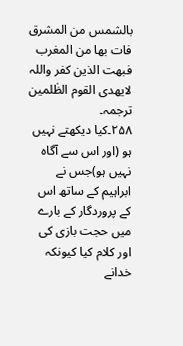بالشمس من المشرق فات بھا من المغرب فبھت الذین کفر واللہ لایھدی القوم الظٰلمین
ترجمہ۔
۲۵۸۔کیا دیکھتے نہیں ہو (اور اس سے آگاہ نہیں ہو)جس نے ابراہیم کے ساتھ اس کے پروردگار کے بارے میں حجت بازی کی اور کلام کیا کیونکہ خدانے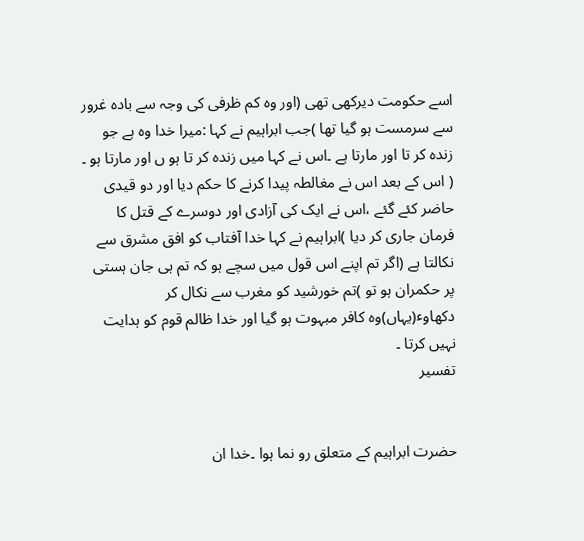اسے حکومت دیرکھی تھی (اور وہ کم ظرفی کی وجہ سے بادہ غرور سے سرمست ہو گیا تھا )جب ابراہیم نے کہا :میرا خدا وہ ہے جو زندہ کر تا اور مارتا ہے ۔اس نے کہا میں زندہ کر تا ہو ں اور مارتا ہو ۔
( اس کے بعد اس نے مغالطہ پیدا کرنے کا حکم دیا اور دو قیدی حاضر کئے گئے ،اس نے ایک کی آزادی اور دوسرے کے قتل کا فرمان جاری کر دیا )ابراہیم نے کہا خدا آفتاب کو افق مشرق سے نکالتا ہے (اگر تم اپنے اس قول میں سچے ہو کہ تم ہی جان ہستی پر حکمران ہو تو )تم خورشید کو مغرب سے نکال کر دکھاوٴ(یہاں)وہ کافر مبہوت ہو گیا اور خدا ظالم قوم کو ہدایت نہیں کرتا ۔
تفسیر


حضرت ابراہیم کے متعلق رو نما ہوا ۔خدا ان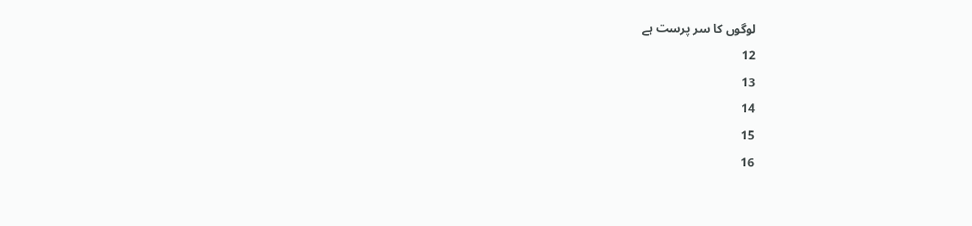لوگوں کا سر پرست ہے
12
13
14
15
16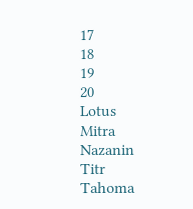17
18
19
20
Lotus
Mitra
Nazanin
Titr
Tahoma